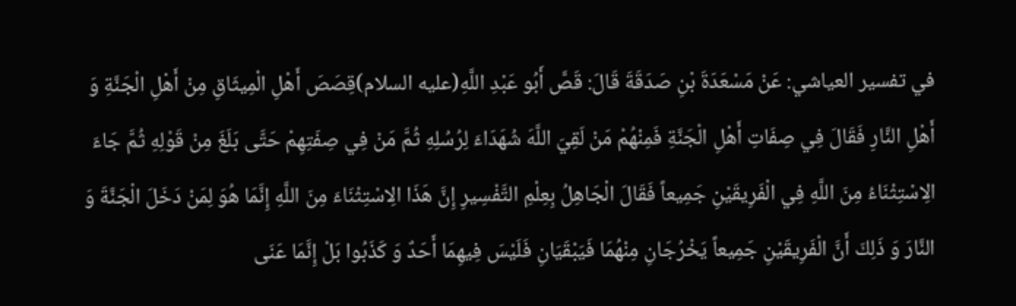في تفسير العياشي: عَنْ مَسْعَدَةَ بْنِ صَدَقَةَ قَالَ: قَصَّ أَبُو عَبْدِ اللَّهِ(عليه السلام)قِصَصَ أَهْلِ الْمِيثَاقِ مِنْ أَهْلِ الْجَنَّةِ وَ أَهْلِ النَّارِ فَقَالَ فِي صِفَاتِ أَهْلِ الْجَنَّةِ فَمِنْهُمْ مَنْ لَقِيَ اللَّهَ شُهَدَاءَ لِرُسُلِهِ ثُمَّ مَنْ فِي صِفَتِهِمْ حَتَّى بَلَغَ مِنْ قَوْلِهِ ثُمَّ جَاءَ الِاسْتِثْنَاءُ مِنَ اللَّهِ فِي الْفَرِيقَيْنِ جَمِيعاً فَقَالَ الْجَاهِلُ بِعِلْمِ التَّفْسِيرِ إِنَّ هَذَا الِاسْتِثْنَاءَ مِنَ اللَّهِ إِنَّمَا هُوَ لِمَنْ دَخَلَ الْجَنَّةَ وَ النَّارَ وَ ذَلِكَ أَنَّ الْفَرِيقَيْنِ جَمِيعاً يَخْرُجَانِ مِنْهُمَا فَيَبْقَيَانِ فَلَيْسَ فِيهِمَا أَحَدٌ وَ كَذَبُوا بَلْ إِنَّمَا عَنَى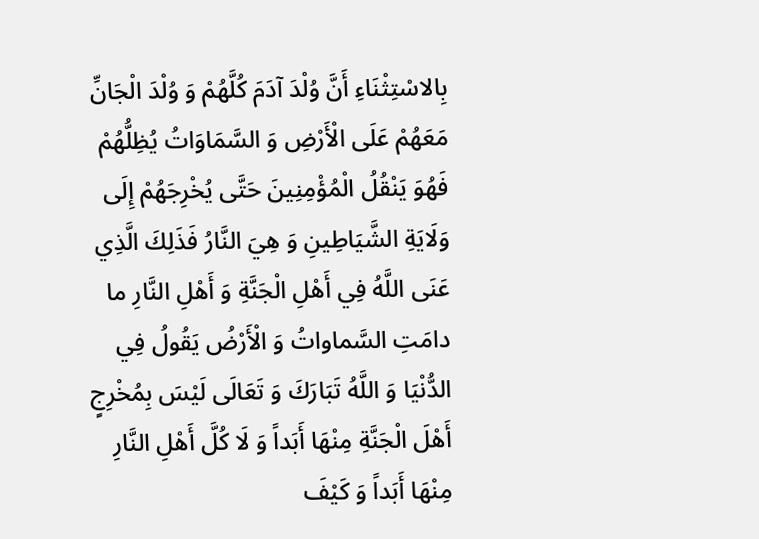بِالاسْتِثْنَاءِ أَنَّ وُلْدَ آدَمَ كُلَّهُمْ وَ وُلْدَ الْجَانِّ مَعَهُمْ عَلَى الْأَرْضِ وَ السَّمَاوَاتُ يُظِلُّهُمْ فَهُوَ يَنْقُلُ الْمُؤْمِنِينَ حَتَّى يُخْرِجَهُمْ إِلَى وَلَايَةِ الشَّيَاطِينِ وَ هِيَ النَّارُ فَذَلِكَ الَّذِي عَنَى اللَّهُ فِي أَهْلِ الْجَنَّةِ وَ أَهْلِ النَّارِ ما دامَتِ السَّماواتُ وَ الْأَرْضُ يَقُولُ فِي الدُّنْيَا وَ اللَّهُ تَبَارَكَ وَ تَعَالَى لَيْسَ بِمُخْرِجٍ أَهْلَ الْجَنَّةِ مِنْهَا أَبَداً وَ لَا كُلَّ أَهْلِ النَّارِ مِنْهَا أَبَداً وَ كَيْفَ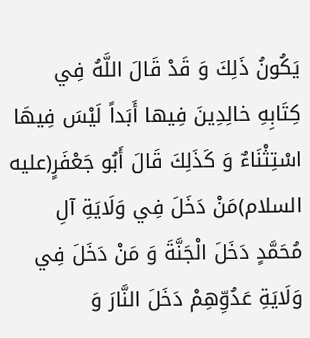يَكُونُ ذَلِكَ وَ قَدْ قَالَ اللَّهُ فِي كِتَابِهِ خالِدِينَ فِيها أَبَداً لَيْسَ فِيهَا اسْتِثْنَاءٌ وَ كَذَلِكَ قَالَ أَبُو جَعْفَرٍ(عليه السلام)مَنْ دَخَلَ فِي وَلَايَةِ آلِ مُحَمَّدٍ دَخَلَ الْجَنَّةَ وَ مَنْ دَخَلَ فِي وَلَايَةِ عَدُوِّهِمْ دَخَلَ النَّارَ وَ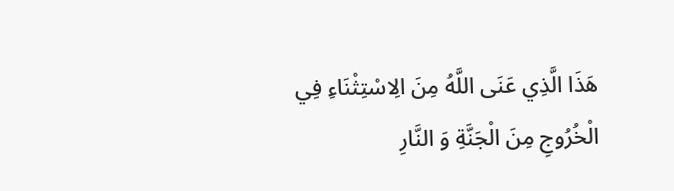هَذَا الَّذِي عَنَى اللَّهُ مِنَ الِاسْتِثْنَاءِ فِي الْخُرُوجِ مِنَ الْجَنَّةِ وَ النَّارِ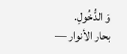وَ الدُّخُولِ.
بحار الأنوار —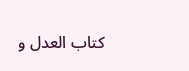كتاب العدل و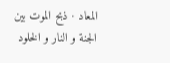المعاد · ذبح الموت بين الجنة و النار و الخلود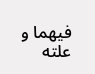فيهما و علته